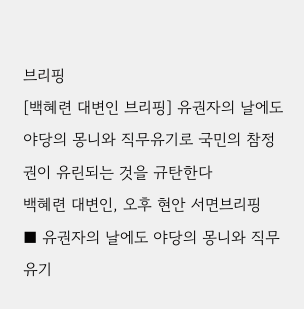브리핑
[백혜련 대변인 브리핑] 유권자의 날에도 야당의 몽니와 직무유기로 국민의 참정권이 유린되는 것을 규탄한다
백혜련 대변인, 오후 현안 서면브리핑
■ 유권자의 날에도 야당의 몽니와 직무유기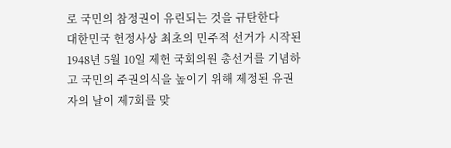로 국민의 참정권이 유린되는 것을 규탄한다
대한민국 헌정사상 최초의 민주적 선거가 시작된 1948년 5월 10일 제헌 국회의원 총선거를 기념하고 국민의 주권의식을 높이기 위해 제정된 유권자의 날이 제7회를 맞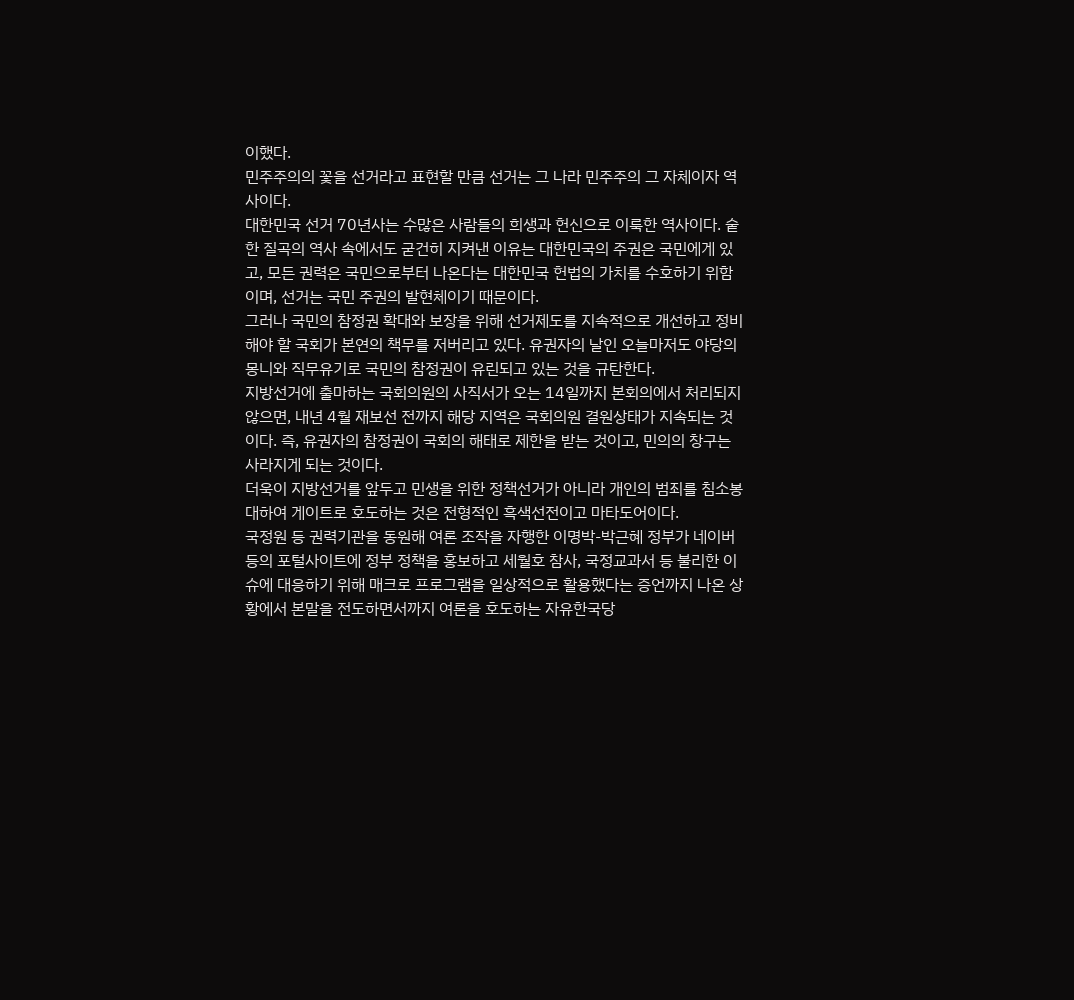이했다.
민주주의의 꽃을 선거라고 표현할 만큼 선거는 그 나라 민주주의 그 자체이자 역사이다.
대한민국 선거 70년사는 수많은 사람들의 희생과 헌신으로 이룩한 역사이다. 숱한 질곡의 역사 속에서도 굳건히 지켜낸 이유는 대한민국의 주권은 국민에게 있고, 모든 권력은 국민으로부터 나온다는 대한민국 헌법의 가치를 수호하기 위함이며, 선거는 국민 주권의 발현체이기 때문이다.
그러나 국민의 참정권 확대와 보장을 위해 선거제도를 지속적으로 개선하고 정비해야 할 국회가 본연의 책무를 저버리고 있다. 유권자의 날인 오늘마저도 야당의 몽니와 직무유기로 국민의 참정권이 유린되고 있는 것을 규탄한다.
지방선거에 출마하는 국회의원의 사직서가 오는 14일까지 본회의에서 처리되지 않으면, 내년 4월 재보선 전까지 해당 지역은 국회의원 결원상태가 지속되는 것이다. 즉, 유권자의 참정권이 국회의 해태로 제한을 받는 것이고, 민의의 창구는 사라지게 되는 것이다.
더욱이 지방선거를 앞두고 민생을 위한 정책선거가 아니라 개인의 범죄를 침소봉대하여 게이트로 호도하는 것은 전형적인 흑색선전이고 마타도어이다.
국정원 등 권력기관을 동원해 여론 조작을 자행한 이명박-박근혜 정부가 네이버 등의 포털사이트에 정부 정책을 홍보하고 세월호 참사, 국정교과서 등 불리한 이슈에 대응하기 위해 매크로 프로그램을 일상적으로 활용했다는 증언까지 나온 상황에서 본말을 전도하면서까지 여론을 호도하는 자유한국당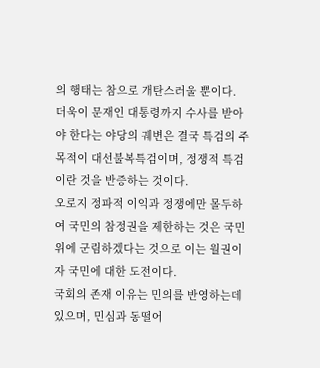의 행태는 참으로 개탄스러울 뿐이다.
더욱이 문재인 대통령까지 수사를 받아야 한다는 야당의 궤변은 결국 특검의 주목적이 대선불복특검이며, 정쟁적 특검이란 것을 반증하는 것이다.
오로지 정파적 이익과 정쟁에만 몰두하여 국민의 참정권을 제한하는 것은 국민 위에 군림하겠다는 것으로 이는 월권이자 국민에 대한 도전이다.
국회의 존재 이유는 민의를 반영하는데 있으며, 민심과 동떨어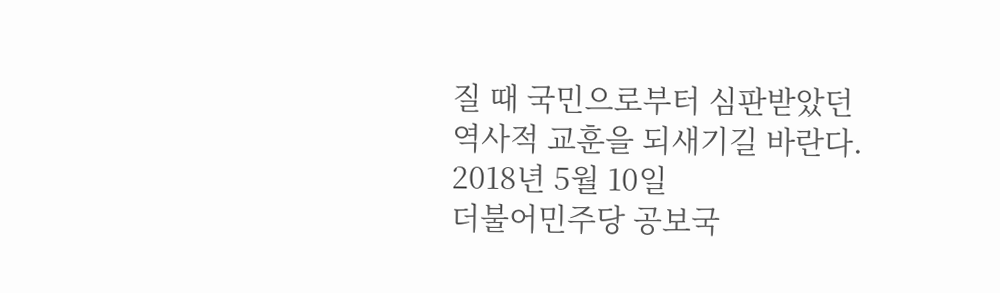질 때 국민으로부터 심판받았던 역사적 교훈을 되새기길 바란다.
2018년 5월 10일
더불어민주당 공보국